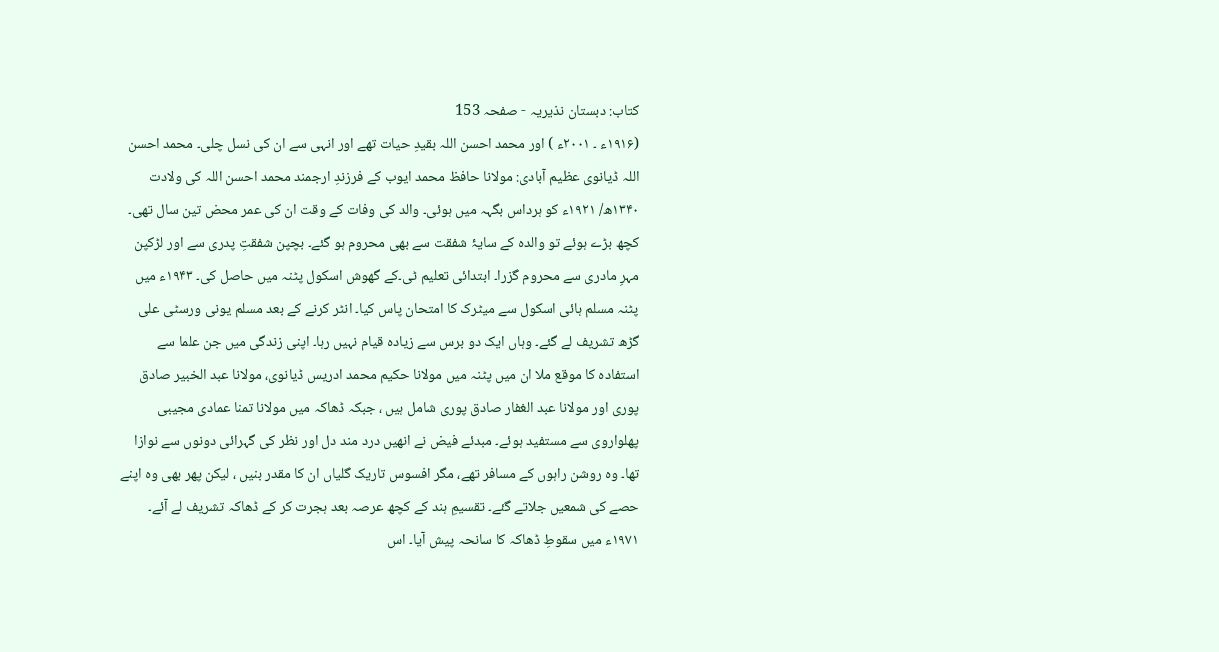کتاب: دبستان نذیریہ - صفحہ 153
(۱۹۱۶ء ۔ ۲۰۰۱ء ) اور محمد احسن اللہ بقیدِ حیات تھے اور انہی سے ان کی نسل چلی۔ محمد احسن اللہ ڈیانوی عظیم آبادی: مولانا حافظ محمد ایوب کے فرزندِ ارجمند محمد احسن اللہ کی ولادت ۱۳۴۰ھ/ ۱۹۲۱ء کو ہرداس بگہہ میں ہوئی۔ والد کی وفات کے وقت ان کی عمر محض تین سال تھی۔ کچھ بڑے ہوئے تو والدہ کے سایۂ شفقت سے بھی محروم ہو گئے۔ بچپن شفقتِ پدری سے اور لڑکپن مہرِ مادری سے محروم گزرا۔ ابتدائی تعلیم ٹی۔کے گھوش اسکول پٹنہ میں حاصل کی۔ ۱۹۴۳ء میں پٹنہ مسلم ہائی اسکول سے میٹرک کا امتحان پاس کیا۔ انٹر کرنے کے بعد مسلم یونی ورسٹی علی گڑھ تشریف لے گئے۔ وہاں ایک دو برس سے زیادہ قیام نہیں رہا۔ اپنی زندگی میں جن علما سے استفادہ کا موقع ملا ان میں پٹنہ میں مولانا حکیم محمد ادریس ڈیانوی، مولانا عبد الخبیر صادق پوری اور مولانا عبد الغفار صادق پوری شامل ہیں ، جبکہ ڈھاکہ میں مولانا تمنا عمادی مجیبی پھلواروی سے مستفید ہوئے۔ مبدئے فیض نے انھیں درد مند دل اور نظر کی گہرائی دونوں سے نوازا تھا۔ وہ روشن راہوں کے مسافر تھے، مگر افسوس تاریک گلیاں ان کا مقدر بنیں ، لیکن پھر بھی وہ اپنے حصے کی شمعیں جلاتے گئے۔ تقسیمِ ہند کے کچھ عرصہ بعد ہجرت کر کے ڈھاکہ تشریف لے آئے۔ ۱۹۷۱ء میں سقوطِ ڈھاکہ کا سانحہ پیش آیا۔ اس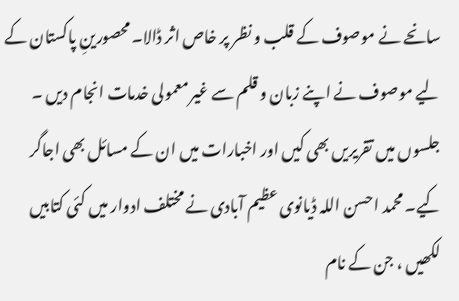سانحے نے موصوف کے قلب و نظر پر خاص اثر ڈالا۔ محصورینِ پاکستان کے لیے موصوف نے اپنے زبان و قلم سے غیر معمولی خدمات انجام دیں ۔ جلسوں میں تقریریں بھی کیں اور اخبارات میں ان کے مسائل بھی اجاگر کیے۔ محمد احسن اللہ ڈیانوی عظیم آبادی نے مختلف ادوار میں کئی کتابیں لکھیں ، جن کے نام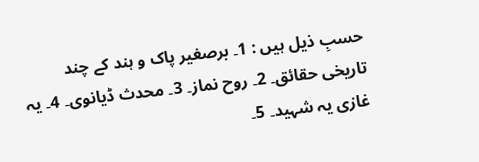حسبِ ذیل ہیں : 1۔ برصغیر پاک و ہند کے چند تاریخی حقائق۔ 2۔ روح نماز۔ 3۔ محدث ڈیانوی۔ 4۔ یہ غازی یہ شہید۔ 5۔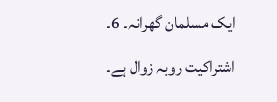ایک مسلمان گھرانہ۔ 6۔ اشتراکیت روبہ زوال ہے۔